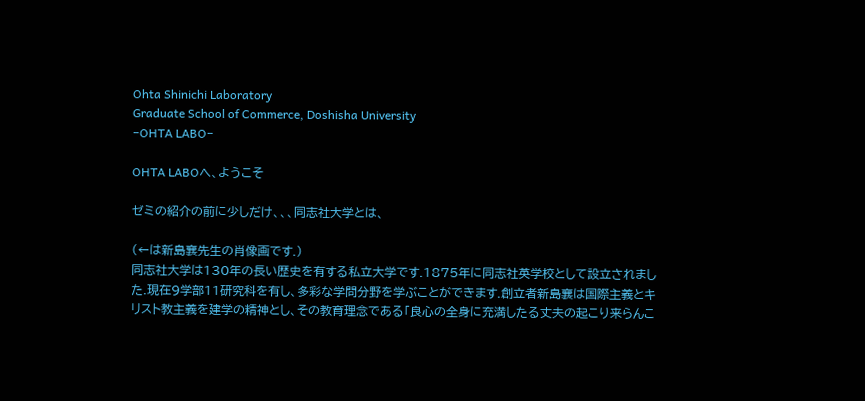Ohta Shinichi Laboratory
Graduate School of Commerce, Doshisha University
−OHTA LABO−

OHTA LABOへ、ようこそ

ゼミの紹介の前に少しだけ、、、同志社大学とは、

(←は新島襄先生の肖像画です.)
同志社大学は130年の長い歴史を有する私立大学です.1875年に同志社英学校として設立されました.現在9学部11研究科を有し、多彩な学問分野を学ぶことができます.創立者新島襄は国際主義とキリスト教主義を建学の精神とし、その教育理念である「良心の全身に充満したる丈夫の起こり来らんこ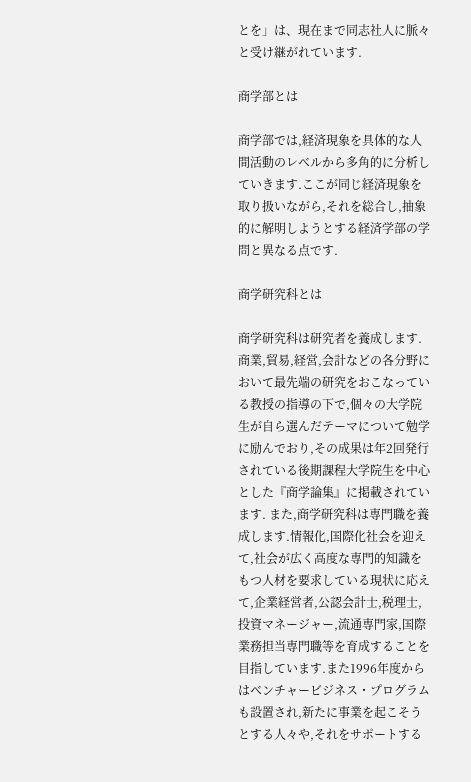とを」は、現在まで同志社人に脈々と受け継がれています.

商学部とは

商学部では,経済現象を具体的な人間活動のレベルから多角的に分析していきます.ここが同じ経済現象を取り扱いながら,それを総合し,抽象的に解明しようとする経済学部の学問と異なる点です.

商学研究科とは

商学研究科は研究者を養成します.商業,貿易,経営,会計などの各分野において最先端の研究をおこなっている教授の指導の下で,個々の大学院生が自ら選んだテーマについて勉学に励んでおり,その成果は年2回発行されている後期課程大学院生を中心とした『商学論集』に掲載されています. また,商学研究科は専門職を養成します.情報化,国際化社会を迎えて,社会が広く高度な専門的知識をもつ人材を要求している現状に応えて,企業経営者,公認会計士,税理士,投資マネージャー,流通専門家,国際業務担当専門職等を育成することを目指しています.また1996年度からはベンチャービジネス・プログラムも設置され,新たに事業を起こそうとする人々や,それをサポートする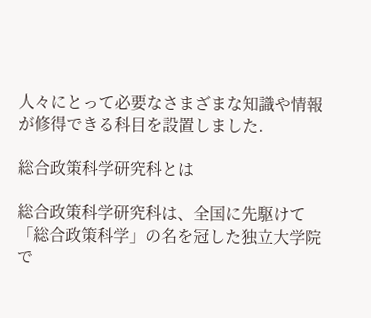人々にとって必要なさまざまな知識や情報が修得できる科目を設置しました.

総合政策科学研究科とは

総合政策科学研究科は、全国に先駆けて「総合政策科学」の名を冠した独立大学院で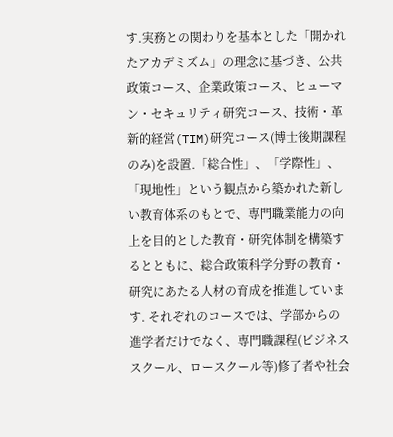す.実務との関わりを基本とした「開かれたアカデミズム」の理念に基づき、公共政策コース、企業政策コース、ヒューマン・セキュリティ研究コース、技術・革新的経営(TIM)研究コース(博士後期課程のみ)を設置.「総合性」、「学際性」、「現地性」という観点から築かれた新しい教育体系のもとで、専門職業能力の向上を目的とした教育・研究体制を構築するとともに、総合政策科学分野の教育・研究にあたる人材の育成を推進しています. それぞれのコースでは、学部からの進学者だけでなく、専門職課程(ビジネススクール、ロースクール等)修了者や社会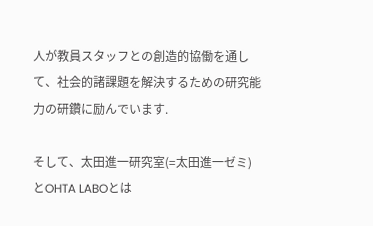人が教員スタッフとの創造的協働を通して、社会的諸課題を解決するための研究能力の研鑽に励んでいます.

そして、太田進一研究室(=太田進一ゼミ)とOHTA LABOとは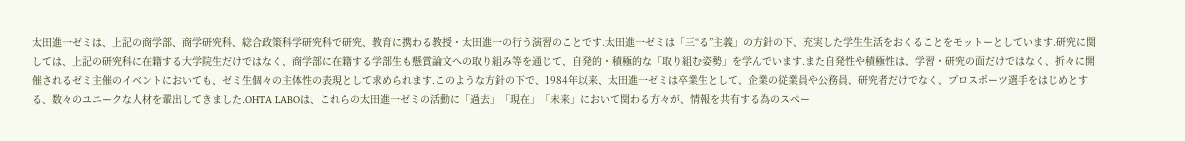太田進一ゼミは、上記の商学部、商学研究科、総合政策科学研究科で研究、教育に携わる教授・太田進一の行う演習のことです.太田進一ゼミは「三“る”主義」の方針の下、充実した学生生活をおくることをモットーとしています.研究に関しては、上記の研究科に在籍する大学院生だけではなく、商学部に在籍する学部生も懸賞論文への取り組み等を通じて、自発的・積極的な「取り組む姿勢」を学んでいます.また自発性や積極性は、学習・研究の面だけではなく、折々に開催されるゼミ主催のイベントにおいても、ゼミ生個々の主体性の表現として求められます.このような方針の下で、1984年以来、太田進一ゼミは卒業生として、企業の従業員や公務員、研究者だけでなく、プロスポーツ選手をはじめとする、数々のユニークな人材を輩出してきました.OHTA LABOは、これらの太田進一ゼミの活動に「過去」「現在」「未来」において関わる方々が、情報を共有する為のスペー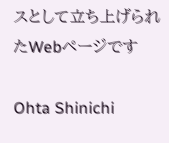スとして立ち上げられたWebページです

Ohta Shinichi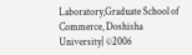Laboratory,Graduate School of Commerce, Doshisha University| ©2006